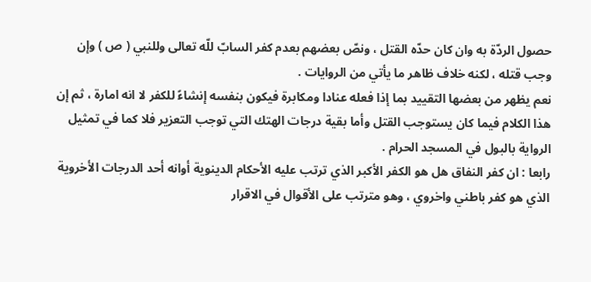حصول الردّة به وان كان حدّه القتل ، ونصّ بعضهم بعدم كفر السابّ للّه تعالى وللنبي ( ص ) وإن وجب قتله ، لكنه خلاف ظاهر ما يأتي من الروايات .
نعم يظهر من بعضها التقييد بما إذا فعله عنادا ومكابرة فيكون بنفسه إنشاءً للكفر لا انه امارة ، ثم إن هذا الكلام فيما كان يستوجب القتل وأما بقية درجات الهتك التي توجب التعزير فلا كما في تمثيل الرواية بالبول في المسجد الحرام .
رابعا : ان كفر النفاق هل هو الكفر الأكبر الذي ترتب عليه الأحكام الدينوية أوانه أحد الدرجات الأخروية الذي هو كفر باطني واخروي ، وهو مترتب على الأقوال في الاقرار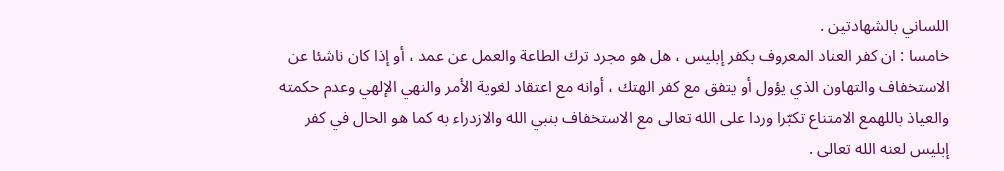اللساني بالشهادتين .
خامسا : ان كفر العناد المعروف بكفر إبليس ، هل هو مجرد ترك الطاعة والعمل عن عمد ، أو إذا كان ناشئا عن الاستخفاف والتهاون الذي يؤول أو يتفق مع كفر الهتك ، أوانه مع اعتقاد لغوية الأمر والنهي الإلهي وعدم حكمته والعياذ باللهمع الامتناع تكبّرا وردا على الله تعالى مع الاستخفاف بنبي الله والازدراء به كما هو الحال في كفر إبليس لعنه الله تعالى .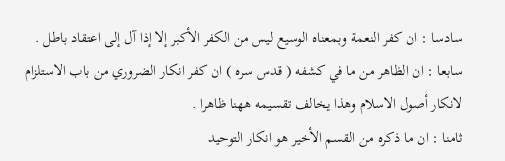سادسا : ان كفر النعمة وبمعناه الوسيع ليس من الكفر الأكبر إلا إذا آل إلى اعتقاد باطل .
سابعا : ان الظاهر من ما في كشفه ( قدس سره ) ان كفر انكار الضروري من باب الاستلزام لانكار أصول الاسلام وهذا يخالف تقسيمه ههنا ظاهرا .
ثامنا : ان ما ذكره من القسم الأخير هو انكار التوحيد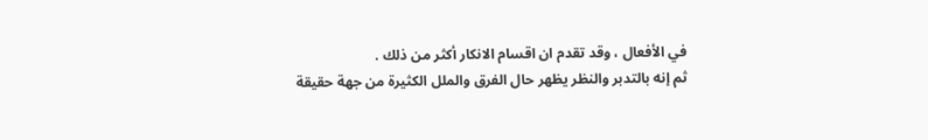في الأفعال ، وقد تقدم ان اقسام الانكار أكثر من ذلك .
ثم إنه بالتدبر والنظر يظهر حال الفرق والملل الكثيرة من جهة حقيقة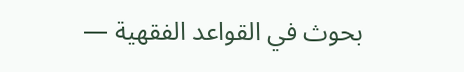بحوث في القواعد الفقهية —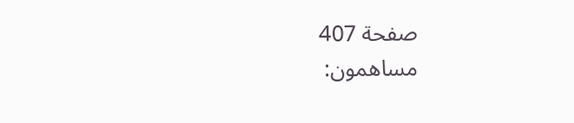صفحة 407
مساهمون: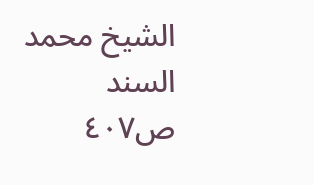الشيخ محمد السند
ص٤٠٧